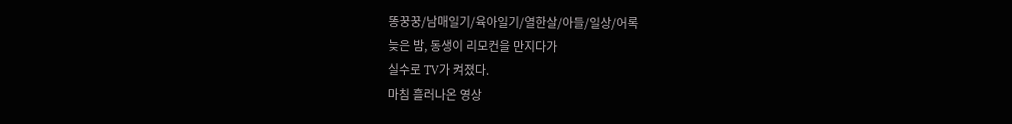똥꿍꿍/남매일기/육아일기/열한살/아들/일상/어록
늦은 밤, 동생이 리모컨을 만지다가
실수로 TV가 켜졌다.
마침 흘러나온 영상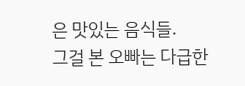은 맛있는 음식들.
그걸 본 오빠는 다급한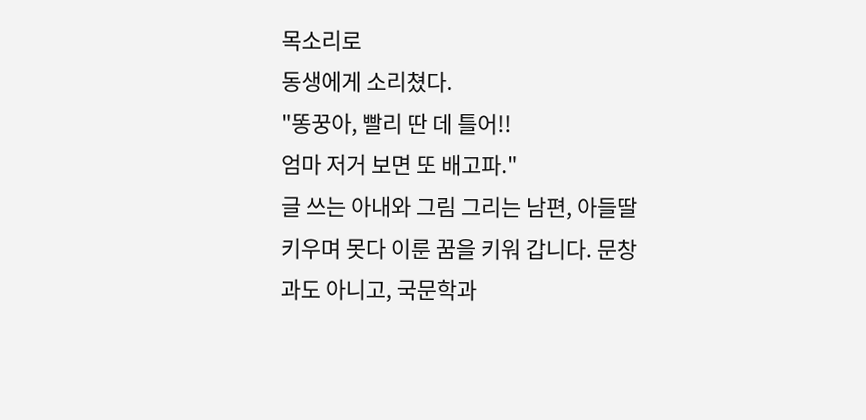목소리로
동생에게 소리쳤다.
"똥꿍아, 빨리 딴 데 틀어!!
엄마 저거 보면 또 배고파."
글 쓰는 아내와 그림 그리는 남편, 아들딸 키우며 못다 이룬 꿈을 키워 갑니다. 문창과도 아니고, 국문학과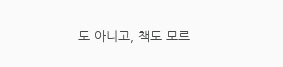도 아니고, 책도 모르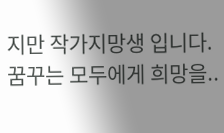지만 작가지망생 입니다. 꿈꾸는 모두에게 희망을..